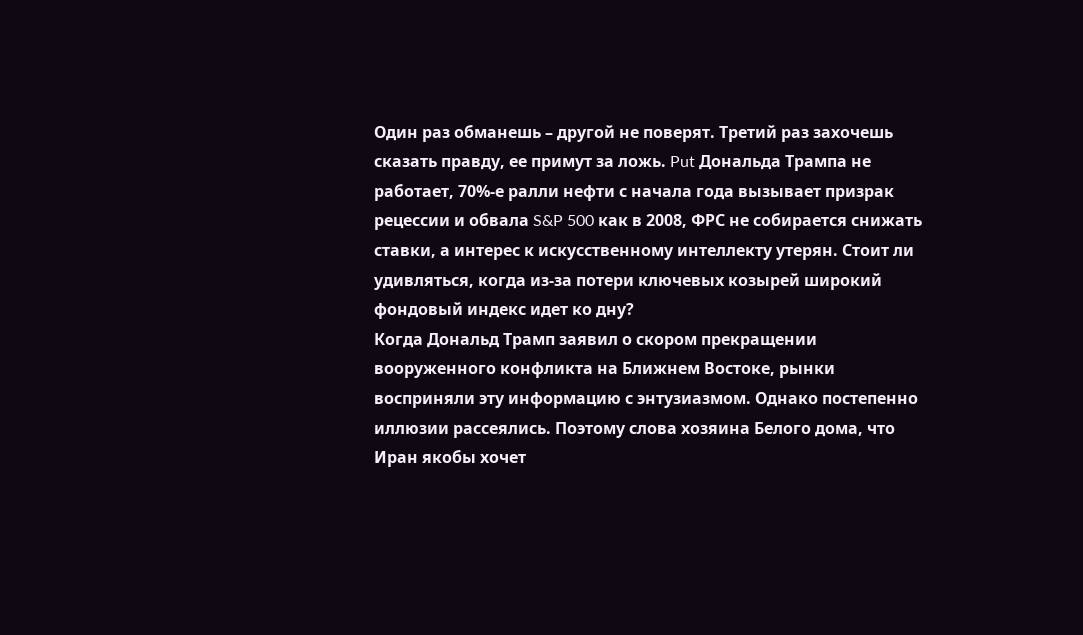Один раз обманешь – другой не поверят. Третий раз захочешь сказать правду, ее примут за ложь. Put Дональда Трампа не работает, 70%-е ралли нефти с начала года вызывает призрак рецессии и обвала S&P 500 как в 2008, ФРС не собирается снижать ставки, а интерес к искусственному интеллекту утерян. Стоит ли удивляться, когда из-за потери ключевых козырей широкий фондовый индекс идет ко дну?
Когда Дональд Трамп заявил о скором прекращении вооруженного конфликта на Ближнем Востоке, рынки восприняли эту информацию с энтузиазмом. Однако постепенно иллюзии рассеялись. Поэтому слова хозяина Белого дома, что Иран якобы хочет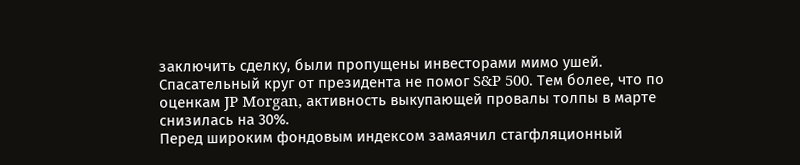заключить сделку, были пропущены инвесторами мимо ушей. Спасательный круг от президента не помог S&P 500. Тем более, что по оценкам JP Morgan, активность выкупающей провалы толпы в марте снизилась на 30%.
Перед широким фондовым индексом замаячил стагфляционный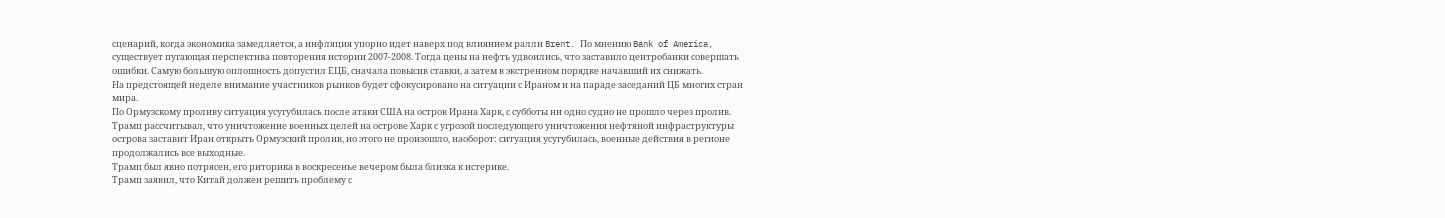сценарий, когда экономика замедляется, а инфляция упорно идет наверх под влиянием ралли Brent. По мнению Bank of America, существует пугающая перспектива повторения истории 2007-2008. Тогда цены на нефть удвоились, что заставило центробанки совершать ошибки. Самую большую оплошность допустил ЕЦБ, сначала повысив ставки, а затем в экстренном порядке начавший их снижать.
На предстоящей неделе внимание участников рынков будет сфокусировано на ситуации с Ираном и на параде заседаний ЦБ многих стран мира.
По Ормузскому проливу ситуация усугубилась после атаки США на остров Ирана Харк, с субботы ни одно судно не прошло через пролив.
Трамп рассчитывал, что уничтожение военных целей на острове Харк с угрозой последующего уничтожения нефтяной инфраструктуры острова заставит Иран открыть Ормузский пролив, но этого не произошло, наоборот: ситуация усугубилась, военные действия в регионе продолжались все выходные.
Трамп был явно потрясен, его риторика в воскресенье вечером была близка к истерике.
Трамп заявил, что Китай должен решить проблему с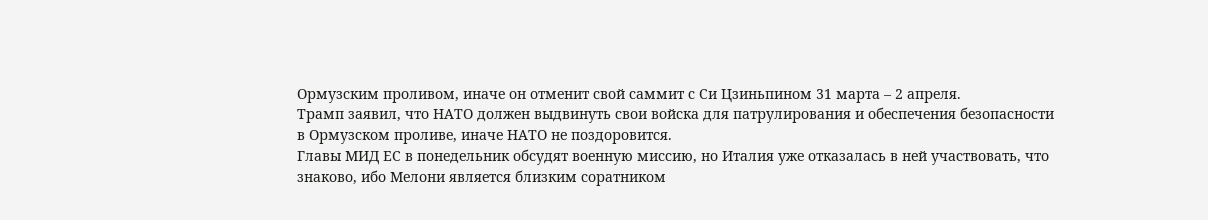Ормузским проливом, иначе он отменит свой саммит с Си Цзиньпином 31 марта – 2 апреля.
Трамп заявил, что НАТО должен выдвинуть свои войска для патрулирования и обеспечения безопасности в Ормузском проливе, иначе НАТО не поздоровится.
Главы МИД ЕС в понедельник обсудят военную миссию, но Италия уже отказалась в ней участвовать, что знаково, ибо Мелони является близким соратником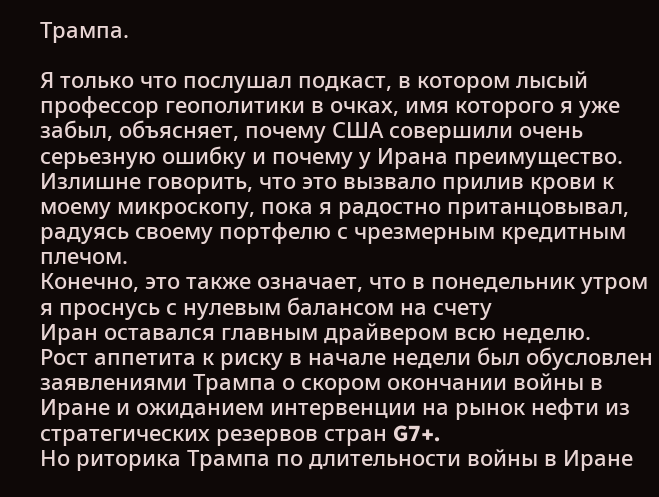Трампа.

Я только что послушал подкаст, в котором лысый профессор геополитики в очках, имя которого я уже забыл, объясняет, почему США совершили очень серьезную ошибку и почему у Ирана преимущество.
Излишне говорить, что это вызвало прилив крови к моему микроскопу, пока я радостно пританцовывал, радуясь своему портфелю с чрезмерным кредитным плечом.
Конечно, это также означает, что в понедельник утром я проснусь с нулевым балансом на счету
Иран оставался главным драйвером всю неделю.
Рост аппетита к риску в начале недели был обусловлен заявлениями Трампа о скором окончании войны в Иране и ожиданием интервенции на рынок нефти из стратегических резервов стран G7+.
Но риторика Трампа по длительности войны в Иране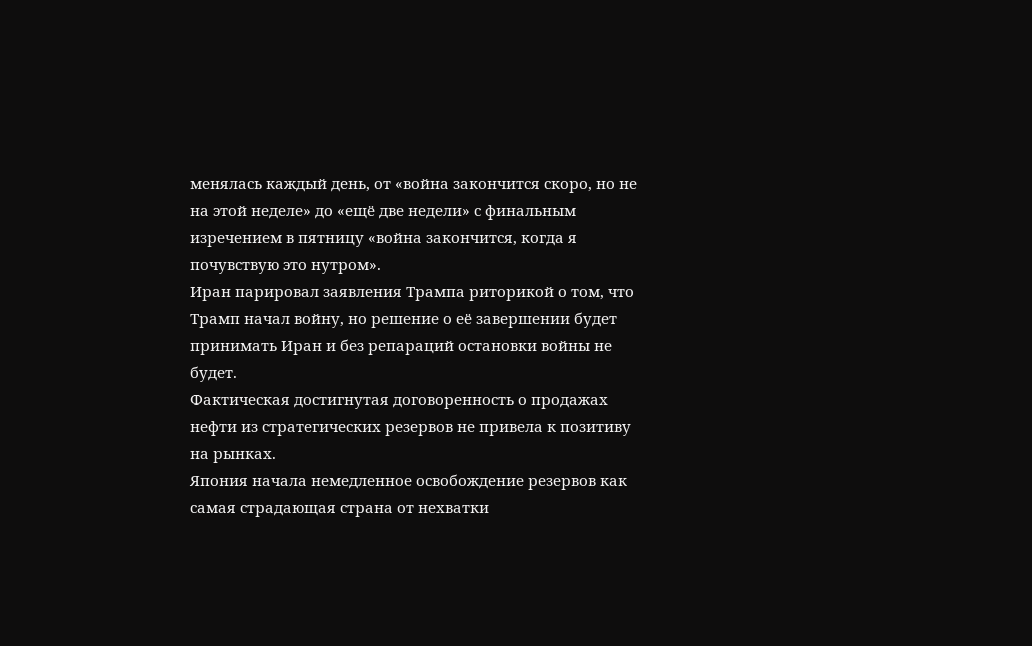менялась каждый день, от «война закончится скоро, но не на этой неделе» до «ещё две недели» с финальным изречением в пятницу «война закончится, когда я почувствую это нутром».
Иран парировал заявления Трампа риторикой о том, что Трамп начал войну, но решение о её завершении будет принимать Иран и без репараций остановки войны не будет.
Фактическая достигнутая договоренность о продажах нефти из стратегических резервов не привела к позитиву на рынках.
Япония начала немедленное освобождение резервов как самая страдающая страна от нехватки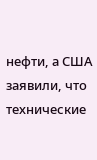нефти, а США заявили, что технические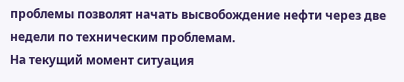проблемы позволят начать высвобождение нефти через две недели по техническим проблемам.
На текущий момент ситуация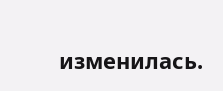изменилась.